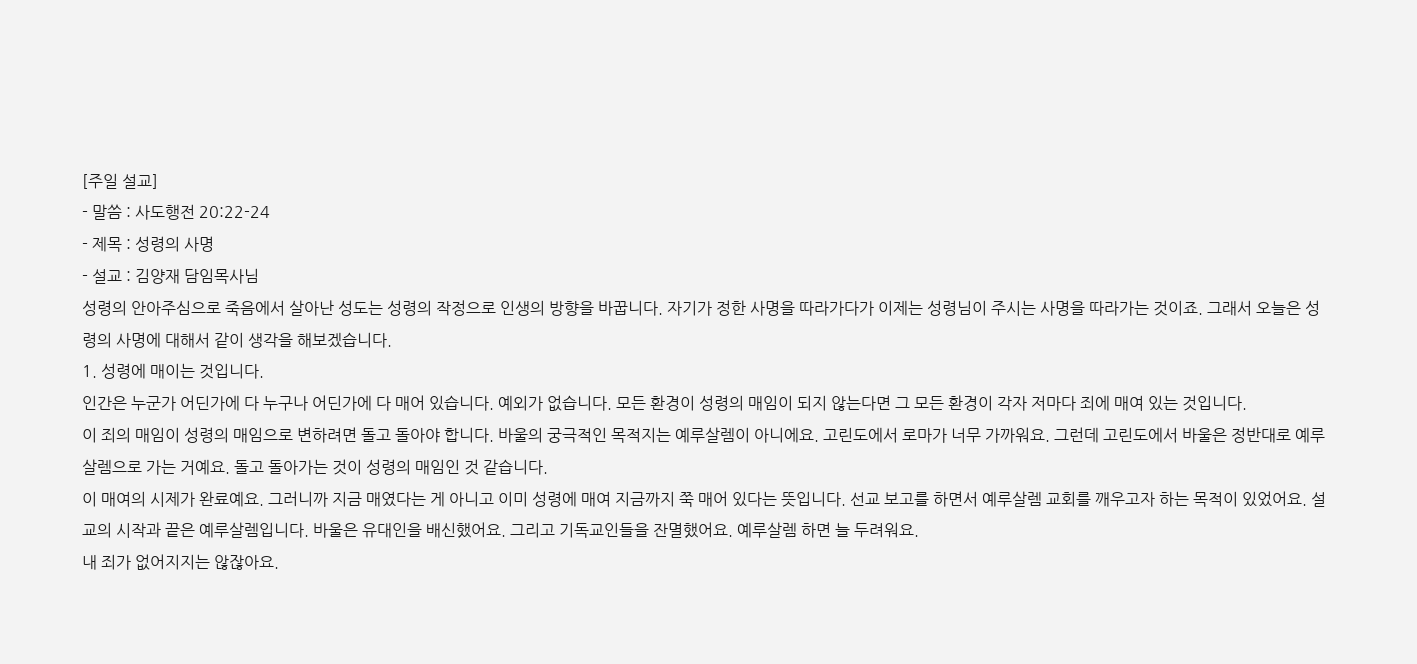[주일 설교]
- 말씀 : 사도행전 20:22-24
- 제목 : 성령의 사명
- 설교 : 김양재 담임목사님
성령의 안아주심으로 죽음에서 살아난 성도는 성령의 작정으로 인생의 방향을 바꿉니다. 자기가 정한 사명을 따라가다가 이제는 성령님이 주시는 사명을 따라가는 것이죠. 그래서 오늘은 성령의 사명에 대해서 같이 생각을 해보겠습니다.
1. 성령에 매이는 것입니다.
인간은 누군가 어딘가에 다 누구나 어딘가에 다 매어 있습니다. 예외가 없습니다. 모든 환경이 성령의 매임이 되지 않는다면 그 모든 환경이 각자 저마다 죄에 매여 있는 것입니다.
이 죄의 매임이 성령의 매임으로 변하려면 돌고 돌아야 합니다. 바울의 궁극적인 목적지는 예루살렘이 아니에요. 고린도에서 로마가 너무 가까워요. 그런데 고린도에서 바울은 정반대로 예루살렘으로 가는 거예요. 돌고 돌아가는 것이 성령의 매임인 것 같습니다.
이 매여의 시제가 완료예요. 그러니까 지금 매였다는 게 아니고 이미 성령에 매여 지금까지 쭉 매어 있다는 뜻입니다. 선교 보고를 하면서 예루살렘 교회를 깨우고자 하는 목적이 있었어요. 설교의 시작과 끝은 예루살렘입니다. 바울은 유대인을 배신했어요. 그리고 기독교인들을 잔멸했어요. 예루살렘 하면 늘 두려워요.
내 죄가 없어지지는 않잖아요.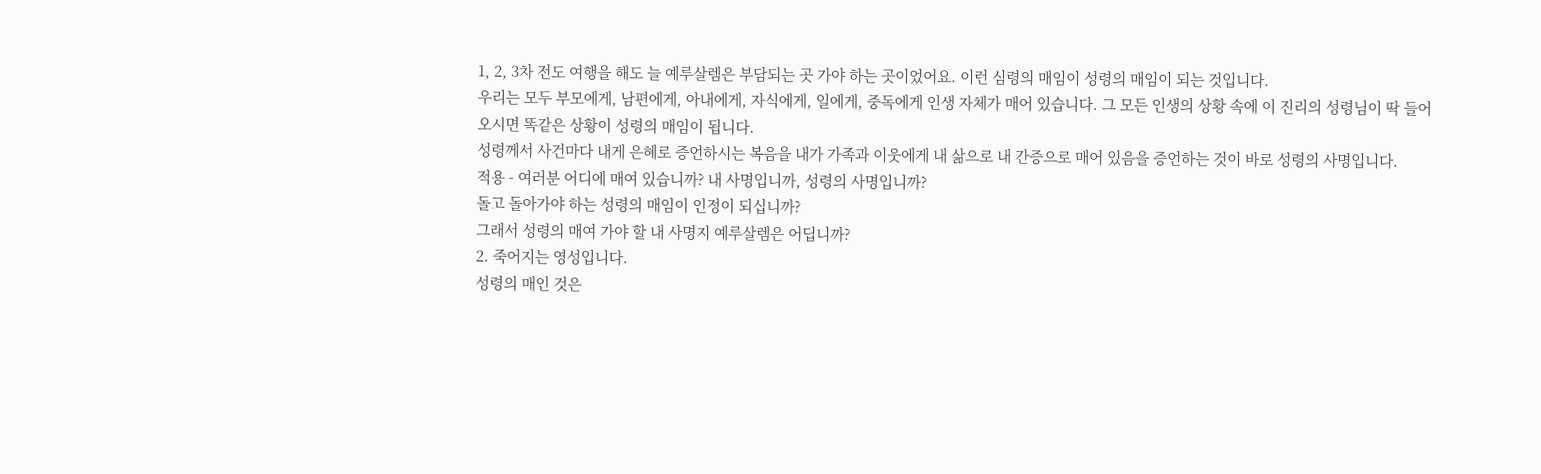1, 2, 3차 전도 여행을 해도 늘 예루살렘은 부담되는 곳 가야 하는 곳이었어요. 이런 심령의 매임이 성령의 매임이 되는 것입니다.
우리는 모두 부모에게, 남편에게, 아내에게, 자식에게, 일에게, 중독에게 인생 자체가 매어 있습니다. 그 모든 인생의 상황 속에 이 진리의 성령님이 딱 들어오시면 똑같은 상황이 성령의 매임이 됩니다.
성령께서 사건마다 내게 은혜로 증언하시는 복음을 내가 가족과 이웃에게 내 삶으로 내 간증으로 매어 있음을 증언하는 것이 바로 성령의 사명입니다.
적용 - 여러분 어디에 매여 있습니까? 내 사명입니까, 성령의 사명입니까?
돌고 돌아가야 하는 성령의 매임이 인정이 되십니까?
그래서 성령의 매여 가야 할 내 사명지 예루살렘은 어딥니까?
2. 죽어지는 영성입니다.
성령의 매인 것은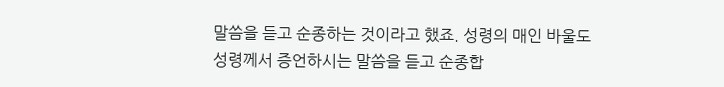말씀을 듣고 순종하는 것이라고 했죠. 성령의 매인 바울도 성령께서 증언하시는 말씀을 듣고 순종합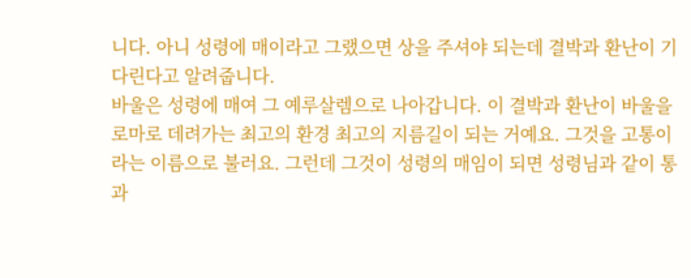니다. 아니 성령에 매이라고 그랬으면 상을 주셔야 되는데 결박과 환난이 기다린다고 알려줍니다.
바울은 성령에 매여 그 예루살렘으로 나아갑니다. 이 결박과 환난이 바울을 로마로 데려가는 최고의 환경 최고의 지름길이 되는 거예요. 그것을 고통이라는 이름으로 불러요. 그런데 그것이 성령의 매임이 되면 성령님과 같이 통과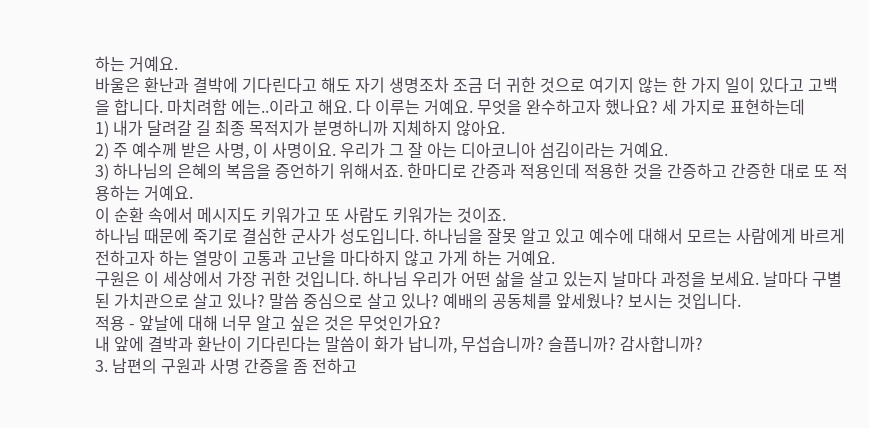하는 거예요.
바울은 환난과 결박에 기다린다고 해도 자기 생명조차 조금 더 귀한 것으로 여기지 않는 한 가지 일이 있다고 고백을 합니다. 마치려함 에는..이라고 해요. 다 이루는 거예요. 무엇을 완수하고자 했나요? 세 가지로 표현하는데
1) 내가 달려갈 길 최종 목적지가 분명하니까 지체하지 않아요.
2) 주 예수께 받은 사명, 이 사명이요. 우리가 그 잘 아는 디아코니아 섬김이라는 거예요.
3) 하나님의 은혜의 복음을 증언하기 위해서죠. 한마디로 간증과 적용인데 적용한 것을 간증하고 간증한 대로 또 적용하는 거예요.
이 순환 속에서 메시지도 키워가고 또 사람도 키워가는 것이죠.
하나님 때문에 죽기로 결심한 군사가 성도입니다. 하나님을 잘못 알고 있고 예수에 대해서 모르는 사람에게 바르게 전하고자 하는 열망이 고통과 고난을 마다하지 않고 가게 하는 거예요.
구원은 이 세상에서 가장 귀한 것입니다. 하나님 우리가 어떤 삶을 살고 있는지 날마다 과정을 보세요. 날마다 구별된 가치관으로 살고 있나? 말씀 중심으로 살고 있나? 예배의 공동체를 앞세웠나? 보시는 것입니다.
적용 - 앞날에 대해 너무 알고 싶은 것은 무엇인가요?
내 앞에 결박과 환난이 기다린다는 말씀이 화가 납니까, 무섭습니까? 슬픕니까? 감사합니까?
3. 남편의 구원과 사명 간증을 좀 전하고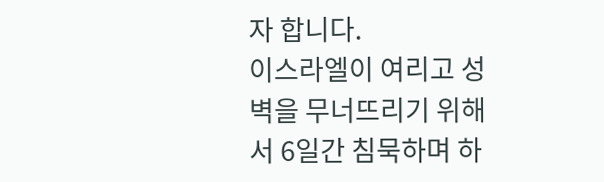자 합니다.
이스라엘이 여리고 성벽을 무너뜨리기 위해서 6일간 침묵하며 하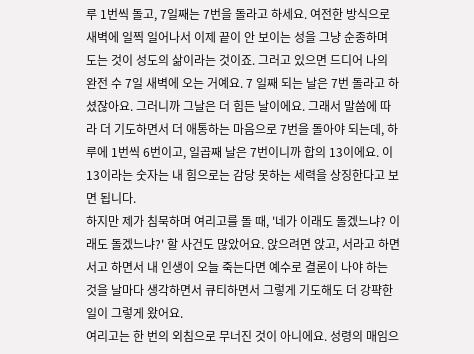루 1번씩 돌고, 7일째는 7번을 돌라고 하세요. 여전한 방식으로 새벽에 일찍 일어나서 이제 끝이 안 보이는 성을 그냥 순종하며 도는 것이 성도의 삶이라는 것이죠. 그러고 있으면 드디어 나의 완전 수 7일 새벽에 오는 거예요. 7 일째 되는 날은 7번 돌라고 하셨잖아요. 그러니까 그날은 더 힘든 날이에요. 그래서 말씀에 따라 더 기도하면서 더 애통하는 마음으로 7번을 돌아야 되는데, 하루에 1번씩 6번이고, 일곱째 날은 7번이니까 합의 13이에요. 이 13이라는 숫자는 내 힘으로는 감당 못하는 세력을 상징한다고 보면 됩니다.
하지만 제가 침묵하며 여리고를 돌 때, '네가 이래도 돌겠느냐? 이래도 돌겠느냐?' 할 사건도 많았어요. 앉으려면 앉고, 서라고 하면 서고 하면서 내 인생이 오늘 죽는다면 예수로 결론이 나야 하는 것을 날마다 생각하면서 큐티하면서 그렇게 기도해도 더 강퍅한 일이 그렇게 왔어요.
여리고는 한 번의 외침으로 무너진 것이 아니에요. 성령의 매임으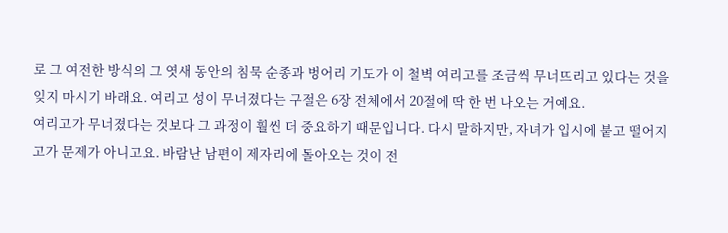로 그 여전한 방식의 그 엿새 동안의 침묵 순종과 벙어리 기도가 이 철벽 여리고를 조금씩 무너뜨리고 있다는 것을 잊지 마시기 바래요. 여리고 성이 무너졌다는 구절은 6장 전체에서 20절에 딱 한 번 나오는 거예요.
여리고가 무너졌다는 것보다 그 과정이 훨씬 더 중요하기 때문입니다. 다시 말하지만, 자녀가 입시에 붙고 떨어지고가 문제가 아니고요. 바람난 남편이 제자리에 돌아오는 것이 전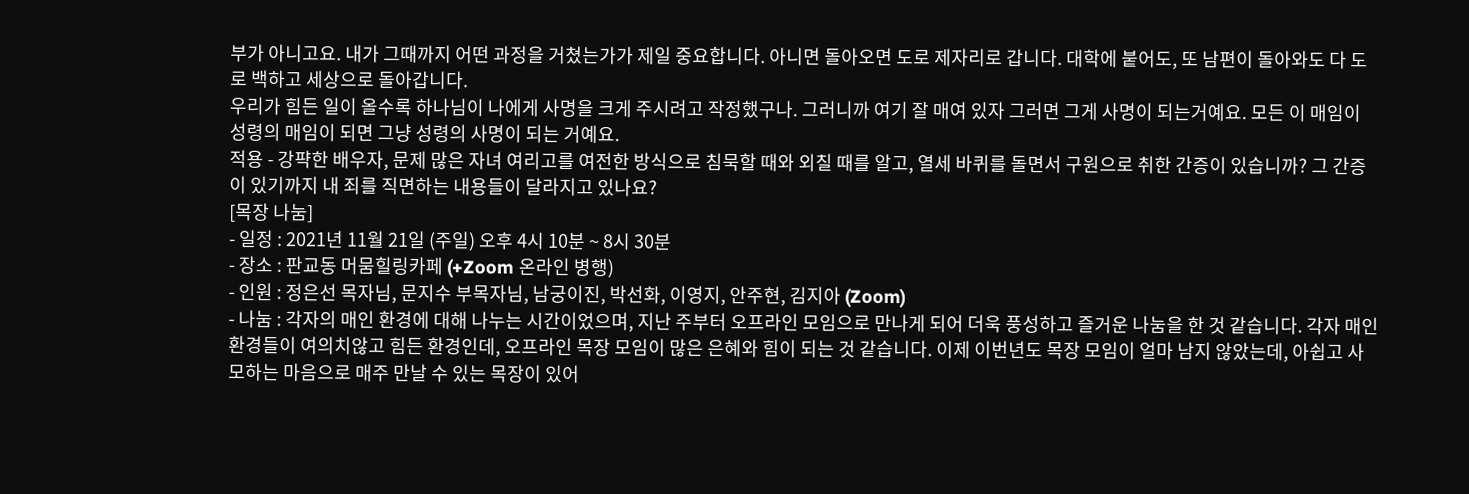부가 아니고요. 내가 그때까지 어떤 과정을 거쳤는가가 제일 중요합니다. 아니면 돌아오면 도로 제자리로 갑니다. 대학에 붙어도, 또 남편이 돌아와도 다 도로 백하고 세상으로 돌아갑니다.
우리가 힘든 일이 올수록 하나님이 나에게 사명을 크게 주시려고 작정했구나. 그러니까 여기 잘 매여 있자 그러면 그게 사명이 되는거예요. 모든 이 매임이 성령의 매임이 되면 그냥 성령의 사명이 되는 거예요.
적용 - 강퍅한 배우자, 문제 많은 자녀 여리고를 여전한 방식으로 침묵할 때와 외칠 때를 알고, 열세 바퀴를 돌면서 구원으로 취한 간증이 있습니까? 그 간증이 있기까지 내 죄를 직면하는 내용들이 달라지고 있나요?
[목장 나눔]
- 일정 : 2021년 11월 21일 (주일) 오후 4시 10분 ~ 8시 30분
- 장소 : 판교동 머뭄힐링카페 (+Zoom 온라인 병행)
- 인원 : 정은선 목자님, 문지수 부목자님, 남궁이진, 박선화, 이영지, 안주현, 김지아 (Zoom)
- 나눔 : 각자의 매인 환경에 대해 나누는 시간이었으며, 지난 주부터 오프라인 모임으로 만나게 되어 더욱 풍성하고 즐거운 나눔을 한 것 같습니다. 각자 매인 환경들이 여의치않고 힘든 환경인데, 오프라인 목장 모임이 많은 은혜와 힘이 되는 것 같습니다. 이제 이번년도 목장 모임이 얼마 남지 않았는데, 아쉽고 사모하는 마음으로 매주 만날 수 있는 목장이 있어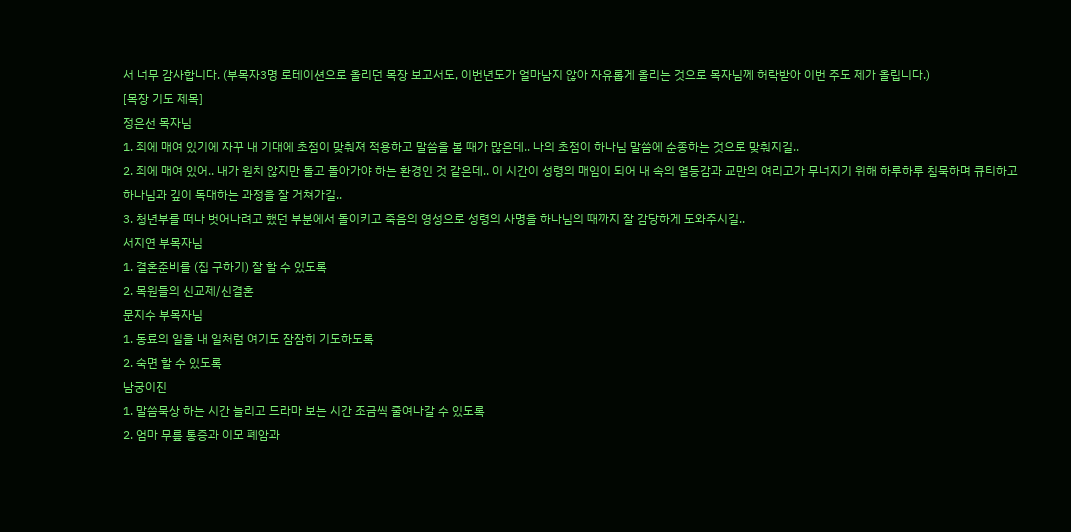서 너무 감사합니다. (부목자3명 로테이션으로 올리던 목장 보고서도, 이번년도가 얼마남지 않아 자유롭게 올리는 것으로 목자님께 허락받아 이번 주도 제가 올립니다.)
[목장 기도 제목]
정은선 목자님
1. 죄에 매여 있기에 자꾸 내 기대에 초점이 맞춰져 적용하고 말씀을 볼 때가 많은데.. 나의 초점이 하나님 말씀에 순종하는 것으로 맞춰지길..
2. 죄에 매여 있어.. 내가 원치 않지만 돌고 돌아가야 하는 환경인 것 같은데.. 이 시간이 성령의 매임이 되어 내 속의 열등감과 교만의 여리고가 무너지기 위해 하루하루 침묵하며 큐티하고 하나님과 깊이 독대하는 과정을 잘 거쳐가길..
3. 청년부를 떠나 벗어나려고 했던 부분에서 돌이키고 죽음의 영성으로 성령의 사명을 하나님의 때까지 잘 감당하게 도와주시길..
서지연 부목자님
1. 결혼준비를 (집 구하기) 잘 할 수 있도록
2. 목원들의 신교제/신결혼
문지수 부목자님
1. 동료의 일을 내 일처럼 여기도 잠잠히 기도하도록
2. 숙면 할 수 있도록
남궁이진
1. 말씀묵상 하는 시간 늘리고 드라마 보는 시간 조금씩 줄여나갈 수 있도록
2. 엄마 무릎 통증과 이모 폐암과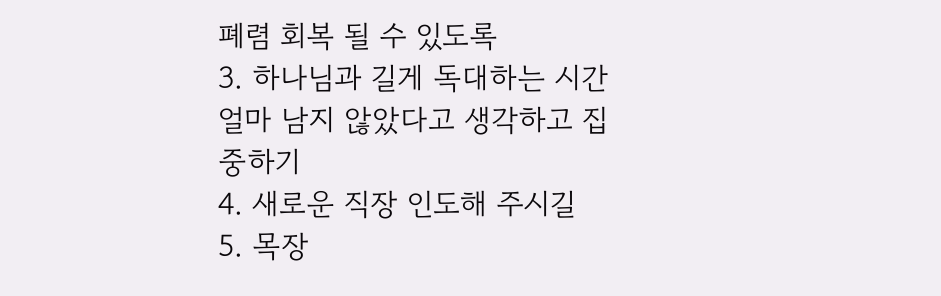폐렴 회복 될 수 있도록
3. 하나님과 길게 독대하는 시간 얼마 남지 않았다고 생각하고 집중하기
4. 새로운 직장 인도해 주시길
5. 목장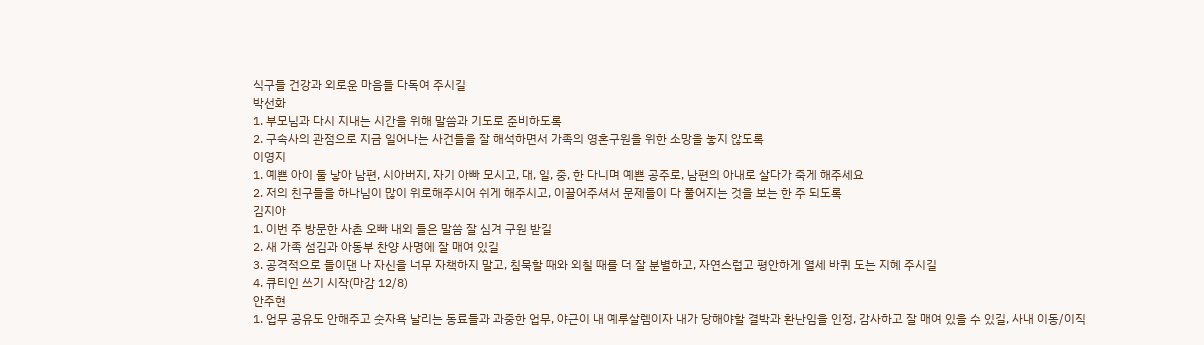식구들 건강과 외로운 마음들 다독여 주시길
박선화
1. 부모님과 다시 지내는 시간을 위해 말씀과 기도로 준비하도록
2. 구속사의 관점으로 지금 일어나는 사건들을 잘 해석하면서 가족의 영혼구원을 위한 소망을 놓지 않도록
이영지
1. 예쁜 아이 둘 낳아 남편, 시아버지, 자기 아빠 모시고, 대, 일, 중, 한 다니며 예쁜 공주로, 남편의 아내로 살다가 죽게 해주세요
2. 저의 친구들을 하나님이 많이 위로해주시어 쉬게 해주시고, 이끌어주셔서 문제들이 다 풀어지는 것을 보는 한 주 되도록
김지아
1. 이번 주 방문한 사촌 오빠 내외 들은 말씀 잘 심겨 구원 받길
2. 새 가족 섬김과 아동부 찬양 사명에 잘 매여 있길
3. 공격적으로 들이댄 나 자신을 너무 자책하지 말고, 침묵할 때와 외칠 때를 더 잘 분별하고, 자연스럽고 평안하게 열세 바퀴 도는 지혜 주시길
4. 큐티인 쓰기 시작(마감 12/8)
안주현
1. 업무 공유도 안해주고 숫자욕 날리는 동료들과 과중한 업무, 야근이 내 예루살렘이자 내가 당해야할 결박과 환난임을 인정, 감사하고 잘 매여 있을 수 있길, 사내 이동/이직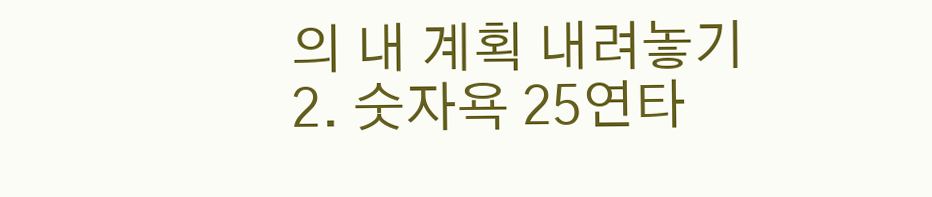의 내 계획 내려놓기
2. 숫자욕 25연타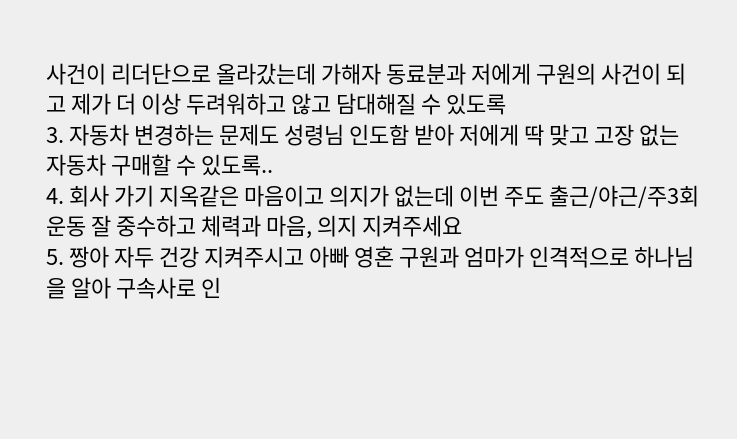사건이 리더단으로 올라갔는데 가해자 동료분과 저에게 구원의 사건이 되고 제가 더 이상 두려워하고 않고 담대해질 수 있도록
3. 자동차 변경하는 문제도 성령님 인도함 받아 저에게 딱 맞고 고장 없는 자동차 구매할 수 있도록..
4. 회사 가기 지옥같은 마음이고 의지가 없는데 이번 주도 출근/야근/주3회 운동 잘 중수하고 체력과 마음, 의지 지켜주세요
5. 짱아 자두 건강 지켜주시고 아빠 영혼 구원과 엄마가 인격적으로 하나님을 알아 구속사로 인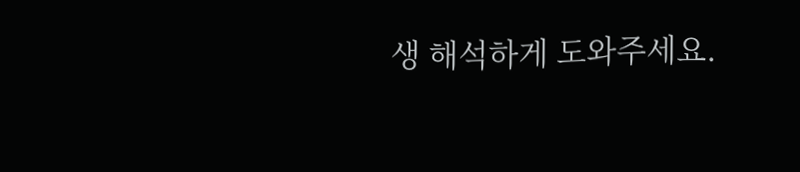생 해석하게 도와주세요.